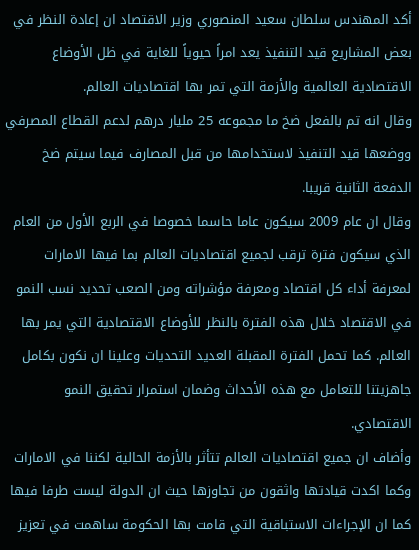أكد المهندس سلطان سعيد المنصوري وزير الاقتصاد ان إعادة النظر في بعض المشاريع قيد التنفيذ يعد امراً حيوياً للغاية في ظل الأوضاع الاقتصادية العالمية والأزمة التي تمر بها اقتصاديات العالم.
وقال انه تم بالفعل ضخ ما مجموعه 25 مليار درهم لدعم القطاع المصرفي ووضعها قيد التنفيذ لاستخدامها من قبل المصارف فيما سيتم ضخ الدفعة الثانية قريبا.
وقال ان عام 2009 سيكون عاما حاسما خصوصا في الربع الأول من العام الذي سيكون فترة ترقب لجميع اقتصاديات العالم بما فيها الامارات لمعرفة أداء كل اقتصاد ومعرفة مؤشراته ومن الصعب تحديد نسب النمو في الاقتصاد خلال هذه الفترة بالنظر للأوضاع الاقتصادية التي يمر بها العالم. كما تحمل الفترة المقبلة العديد التحديات وعلينا ان نكون بكامل جاهزيتنا للتعامل مع هذه الأحداث وضمان استمرار تحقيق النمو الاقتصادي.
وأضاف ان جميع اقتصاديات العالم تتأثر بالأزمة الحالية لكننا في الامارات وكما اكدت قيادتها واثقون من تجاوزها حيث ان الدولة ليست طرفا فيها كما ان الإجراءات الاستباقية التي قامت بها الحكومة ساهمت في تعزيز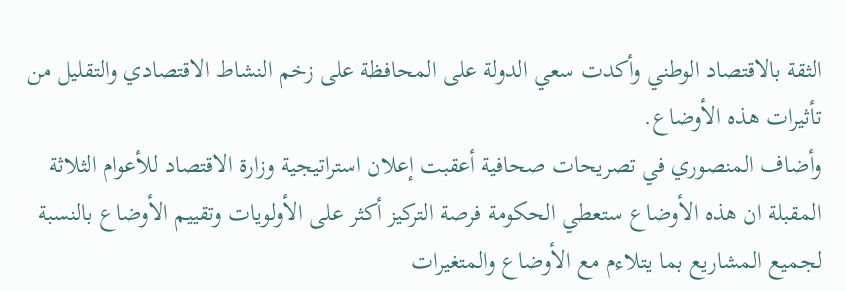الثقة بالاقتصاد الوطني وأكدت سعي الدولة على المحافظة على زخم النشاط الاقتصادي والتقليل من تأثيرات هذه الأوضاع.
وأضاف المنصوري في تصريحات صحافية أعقبت إعلان استراتيجية وزارة الاقتصاد للأعوام الثلاثة المقبلة ان هذه الأوضاع ستعطي الحكومة فرصة التركيز أكثر على الأولويات وتقييم الأوضاع بالنسبة لجميع المشاريع بما يتلاءم مع الأوضاع والمتغيرات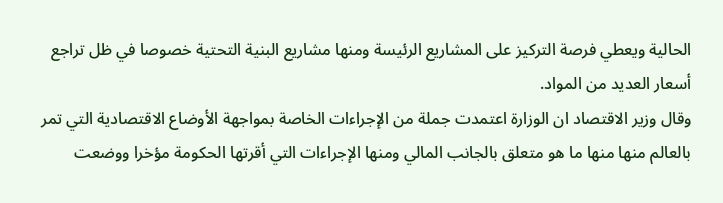الحالية ويعطي فرصة التركيز على المشاريع الرئيسة ومنها مشاريع البنية التحتية خصوصا في ظل تراجع أسعار العديد من المواد.
وقال وزير الاقتصاد ان الوزارة اعتمدت جملة من الإجراءات الخاصة بمواجهة الأوضاع الاقتصادية التي تمر بالعالم منها منها ما هو متعلق بالجانب المالي ومنها الإجراءات التي أقرتها الحكومة مؤخرا ووضعت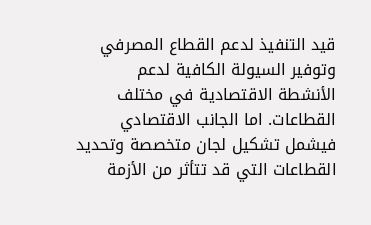قيد التنفيذ لدعم القطاع المصرفي وتوفير السيولة الكافية لدعم الأنشطة الاقتصادية في مختلف القطاعات. اما الجانب الاقتصادي فيشمل تشكيل لجان متخصصة وتحديد القطاعات التي قد تتأثر من الأزمة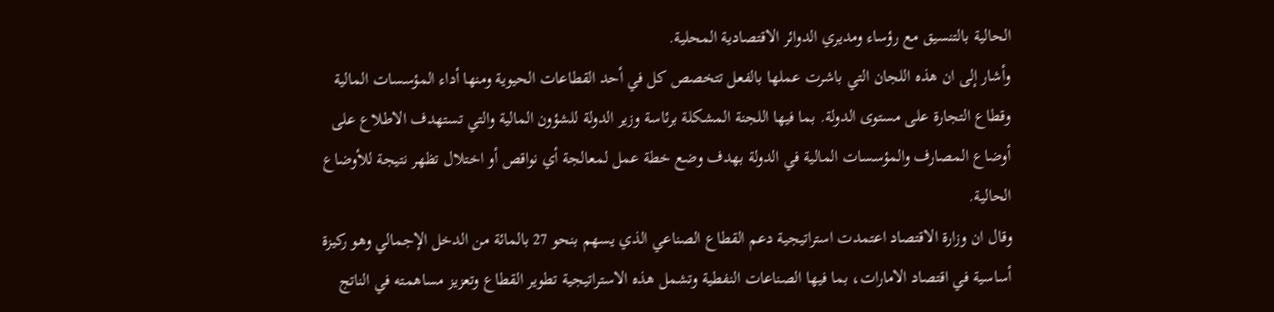الحالية بالتنسيق مع رؤساء ومديري الدوائر الاقتصادية المحلية.
وأشار إلى ان هذه اللجان التي باشرت عملها بالفعل تتخصص كل في أحد القطاعات الحيوية ومنها أداء المؤسسات المالية وقطاع التجارة على مستوى الدولة. بما فيها اللجنة المشكلة برئاسة وزير الدولة للشؤون المالية والتي تستهدف الاطلاع على أوضاع المصارف والمؤسسات المالية في الدولة بهدف وضع خطة عمل لمعالجة أي نواقص أو اختلال تظهر نتيجة للأوضاع الحالية.
وقال ان وزارة الاقتصاد اعتمدت استراتيجية دعم القطاع الصناعي الذي يسهم بنحو 27 بالمائة من الدخل الإجمالي وهو ركيزة أساسية في اقتصاد الامارات، بما فيها الصناعات النفطية وتشمل هذه الاستراتيجية تطوير القطاع وتعزيز مساهمته في الناتج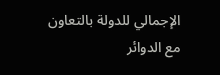الإجمالي للدولة بالتعاون مع الدوائر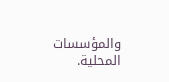والمؤسسات المحلية.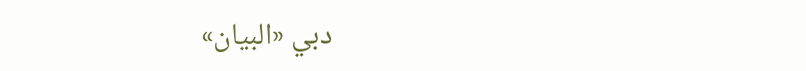دبي «البيان»